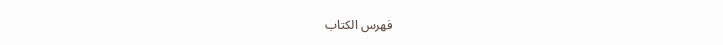فهرس الكتاب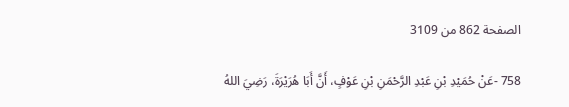الصفحة 862 من 3109

758 -عَنْ حُمَيْدِ بْنِ عَبْدِ الرَّحْمَنِ بْنِ عَوْفٍ، أَنَّ أَبَا هُرَيْرَةَ، رَضِيَ اللهُ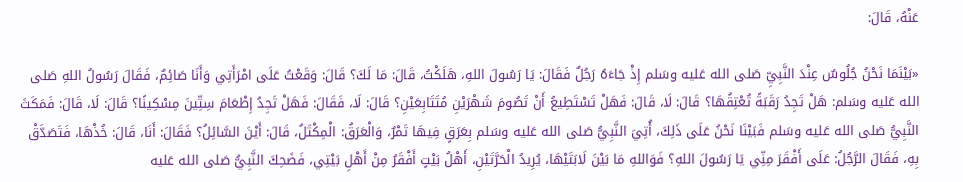عَنْهُ، قَالَ:

«بَيْنَمَا نَحْنُ جُلُوسٌ عِنْدَ النَّبِيِّ صَلى الله عَليه وسَلم إِذْ جَاءَهُ رَجُلٌ فَقَالَ: يَا رَسُولَ اللهِ، هَلَكْتُ، قَالَ: مَا لَكَ؟ قَالَ: وَقَعْتُ عَلَى امْرَأَتِي وَأَنَا صَائِمٌ، فَقَالَ رَسُولُ اللهِ صَلى الله عَليه وسَلم: هَلْ تَجِدُ رَقَبَةً تُعْتِقُهَا؟ قَالَ: لَا، قَالَ: فَهَلْ تَسْتَطِيعُ أَنْ تَصُومَ شَهْرَيْنِ مُتَتَابِعَيْنِ؟ قَالَ: لَا، فَقَالَ: فَهَلْ تَجِدُ إِطْعَامَ سِتِّينَ مِسْكِينًا؟ قَالَ: لَا، قَالَ: فَمَكَثَ النَّبِيُّ صَلى الله عَليه وسَلم فَبَيْنَا نَحْنُ عَلَى ذَلِكَ، أُتِيَ النَّبِيُّ صَلى الله عَليه وسَلم بِعَرَقٍ فِيهَا تَمْرٌ، وَالْعَرَقُ: الْمِكْتَلُ، قَالَ: أَيْنَ السَّائِلُ؟ فَقَالَ: أَنَا، قَالَ: خُذْهَا، فَتَصَدَّقْ بِهِ، فَقَالَ الرَّجُلُ: عَلَى أَفْقَرَ مِنِّي يَا رَسُولَ اللهِ؟ فَوَاللهِ مَا بَيْنَ لَابَتَيْهَا، يُرِيدُ الْحَرَّتَيْنِ، أَهْلُ بَيْتٍ أَفْقَرُ مِنْ أَهْلِ بَيْتِي، فَضَحِكَ النَّبِيُّ صَلى الله عَليه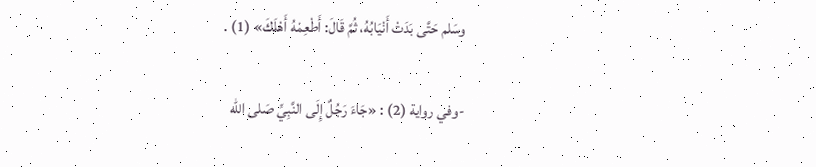وسَلم حَتَّى بَدَتْ أَنْيَابُهُ، ثُمَّ قَالَ: أَطْعِمْهُ أَهْلَكَ» (1) .

-وفي رواية (2) : «جَاءَ رَجُلٌ إِلَى النَّبِيِّ صَلى الله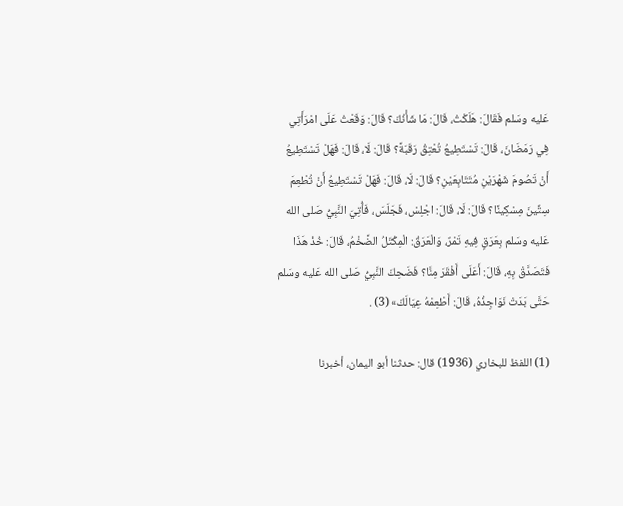عَليه وسَلم فَقَالَ: هَلَكْتُ، قَالَ: مَا شَأْنُكَ؟ قَالَ: وَقَعْتُ عَلَى امْرَأَتِي فِي رَمَضَانَ، قَالَ: تَسْتَطِيعُ تُعْتِقُ رَقَبَةً؟ قَالَ: لَا، قَالَ: فَهَلْ تَسْتَطِيعُ أَنْ تَصُومَ شَهْرَيْنِ مُتَتَابِعَيْنِ؟ قَالَ: لَا، قَالَ: فَهَلْ تَسْتَطِيعُ أَنْ تُطْعِمَ سِتِّينَ مِسْكِينًا؟ قَالَ: لَا، قَالَ: اجْلِسْ، فَجَلَسَ، فَأُتِيَ النَّبِيُّ صَلى الله عَليه وسَلم بِعَرَقٍ فِيهِ تَمْرٌ، وَالْعَرَقُ: الْمِكْتَلُ الضَّخْمُ، قَالَ: خُذْ هَذَا فَتَصَدَّقْ بِهِ، قَالَ: أَعَلَى أَفْقَرَ مِنَّا؟ فَضَحِكَ النَّبِيُّ صَلى الله عَليه وسَلم حَتَّى بَدَتْ نَوَاجِذُهُ، قَالَ: أَطْعِمْهُ عِيَالَكَ» (3) .

(1) اللفظ للبخاري (1936) قال: حدثنا أبو اليمان، أخبرنا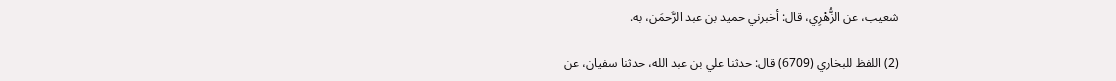شعيب، عن الزُّهْرِي، قال: أخبرني حميد بن عبد الرَّحمَن، به.

(2) اللفظ للبخاري (6709) قال: حدثنا علي بن عبد الله، حدثنا سفيان، عن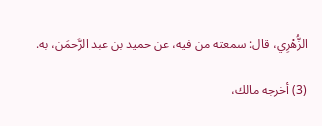الزُّهْرِي، قال: سمعته من فيه، عن حميد بن عبد الرَّحمَن، به.

(3) أخرجه مالك،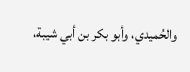والحُميدي، وأبو بكر بن أبي شيبة،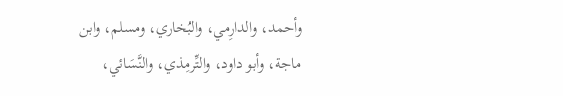وأحمد، والدارِمي، والبُخاري، ومسلم، وابن ماجة، وأبو داود، والتِّرمِذي، والنَّسَائي،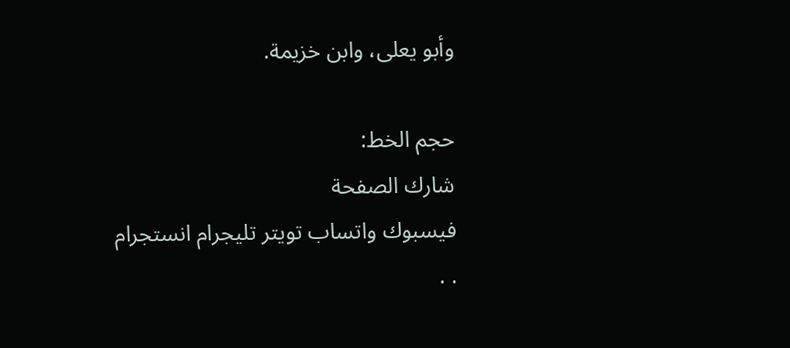وأبو يعلى، وابن خزيمة.

حجم الخط:
شارك الصفحة
فيسبوك واتساب تويتر تليجرام انستجرام
. .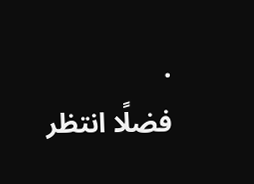.
فضلًا انتظر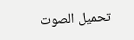تحميل الصوت